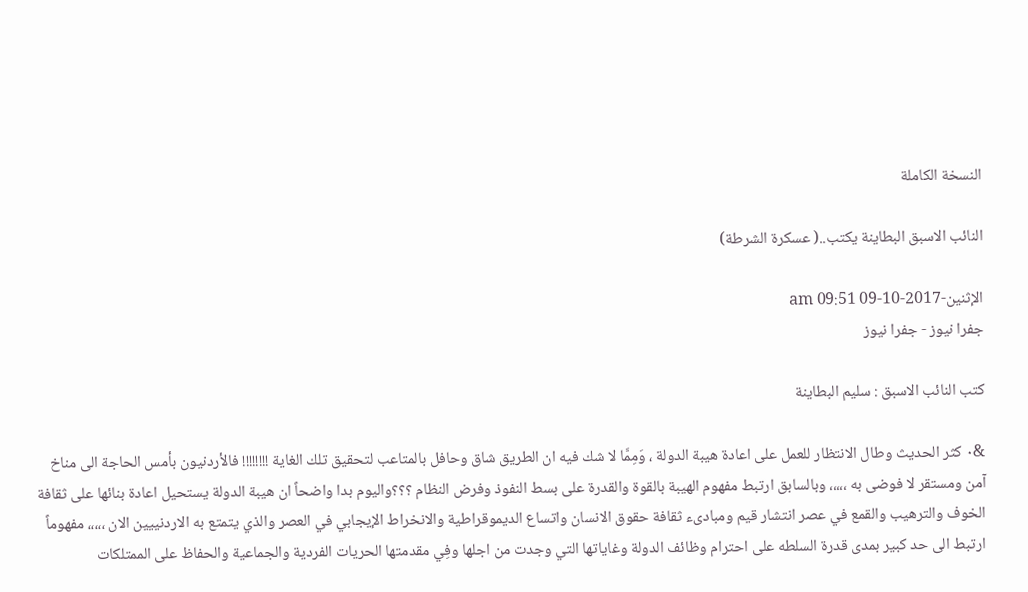النسخة الكاملة

النائب الاسبق البطاينة يكتب..( عسكرة الشرطة)

الإثنين-2017-10-09 09:51 am
جفرا نيوز - جفرا نيوز

كتب النائب الاسبق : سليم البطاينة

&٠ كثر الحديث وطال الانتظار للعمل على اعادة هيبة الدولة ، وَمِمَّا لا شك فيه ان الطريق شاق وحافل بالمتاعب لتحقيق تلك الغاية !!!!!!!! فالأردنيون بأمس الحاجة الى مناخ آمن ومستقر لا فوضى به ،،،،، وبالسابق ارتبط مفهوم الهيبة بالقوة والقدرة على بسط النفوذ وفرض النظام ؟؟؟واليوم بدا واضحاً ان هيبة الدولة يستحيل اعادة بنائها على ثقافة الخوف والترهيب والقمع في عصر انتشار قيم ومبادىء ثقافة حقوق الانسان واتساع الديموقراطية والانخراط الإيجابي في العصر والذي يتمتع به الاردنييين الان ،،،،، مفهوماً ارتبط الى حد كبير بمدى قدرة السلطه على احترام وظائف الدولة وغاياتها التي وجدت من اجلها وفِي مقدمتها الحريات الفردية والجماعية والحفاظ على الممتلكات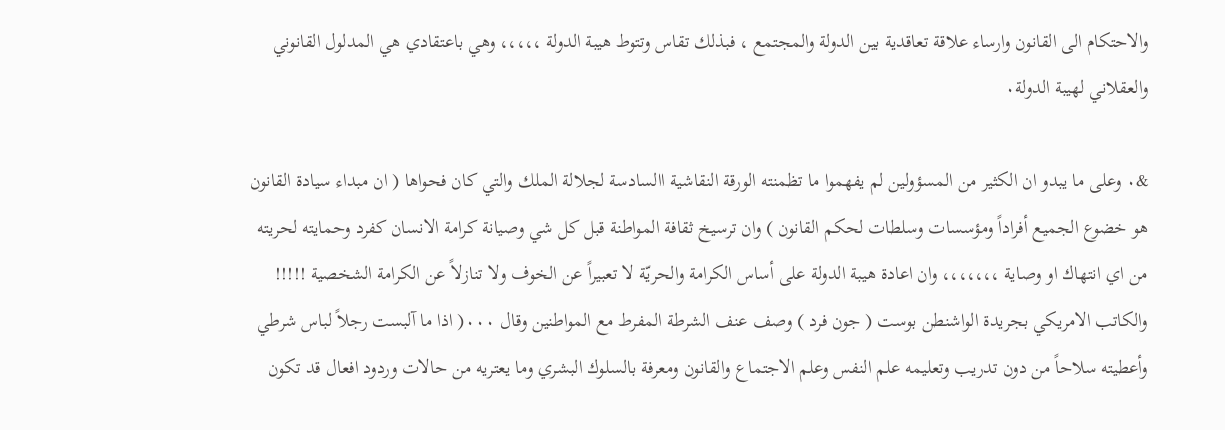والاحتكام الى القانون وارساء علاقة تعاقدية بين الدولة والمجتمع ، فبذلك تقاس وتتوط هيبة الدولة ،،،،، وهي باعتقادي هي المدلول القانوني والعقلاني لهيبة الدولة٠

&٠ وعلى ما يبدو ان الكثير من المسؤولين لم يفهموا ما تظمنته الورقة النقاشية االسادسة لجلالة الملك والتي كان فحواها ( ان مبداء سيادة القانون هو خضوع الجميع أفراداً ومؤسسات وسلطات لحكم القانون ) وان ترسيخ ثقافة المواطنة قبل كل شي وصيانة كرامة الانسان كفرد وحمايته لحريته من اي انتهاك او وصاية ،،،،،،، وان اعادة هيبة الدولة على أساس الكرامة والحريّة لا تعبيراً عن الخوف ولا تنازلاً عن الكرامة الشخصية !!!!! والكاتب الامريكي بجريدة الواشنطن بوست ( جون فرد ) وصف عنف الشرطة المفرط مع المواطنين وقال ٠٠٠( اذا ما آلبست رجلاً لباس شرطي وأعطيته سلاحاً من دون تدريب وتعليمه علم النفس وعلم الاجتماع والقانون ومعرفة بالسلوك البشري وما يعتريه من حالات وردود افعال قد تكون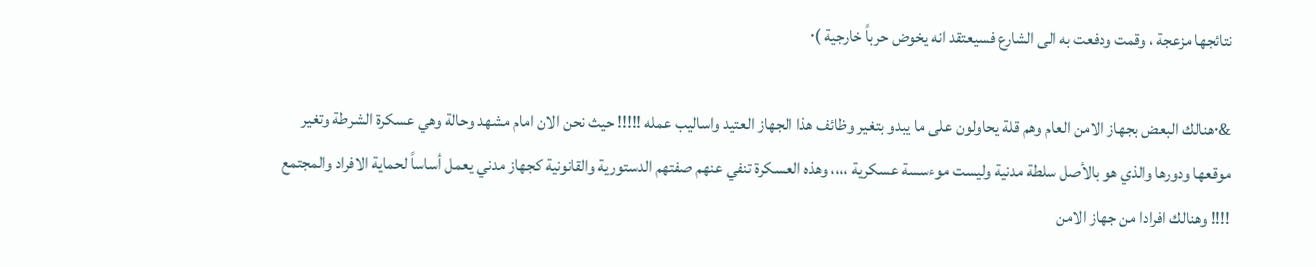نتائجها مزعجة ، وقمت ودفعت به الى الشارع فسيعتقد انه يخوض حرباً خارجية )٠

&٠هنالك البعض بجهاز الامن العام وهم قلة يحاولون على ما يبدو بتغير وظائف هذا الجهاز العتيد واساليب عمله !!!!! حيث نحن الان امام مشهد وحالة وهي عسكرة الشرطة وتغير موقعها ودورها والذي هو بالأصل سلطة مدنية وليست موءسسة عسكرية ،،،، وهذه العسكرة تنفي عنهم صفتهم الدستورية والقانونية كجهاز مدني يعمل أساساً لحماية الافراد والمجتمع !!!! وهنالك افرادا من جهاز الامن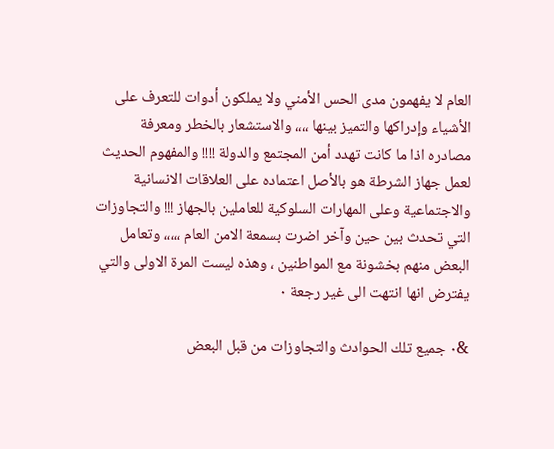العام لا يفهمون مدى الحس الأمني ولا يملكون أدوات للتعرف على الأشياء وإدراكها والتميز بينها ،،،، والاستشعار بالخطر ومعرفة مصادره اذا ما كانت تهدد أمن المجتمع والدولة !!!! والمفهوم الحديث لعمل جهاز الشرطة هو بالأصل اعتماده على العلاقات الانسانية والاجتماعية وعلى المهارات السلوكية للعاملين بالجهاز !!! والتجاوزات التي تحدث بين حين وآخر اضرت بسمعة الامن العام ،،،،، وتعامل البعض منهم بخشونة مع المواطنين ، وهذه ليست المرة الاولى والتي يفترض انها انتهت الى غير رجعة ٠

&٠ جميع تلك الحوادث والتجاوزات من قبل البعض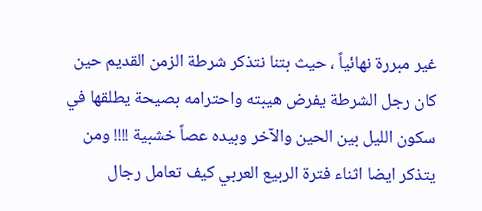غير مبررة نهائياً ، حيث بتنا نتذكر شرطة الزمن القديم حين كان رجل الشرطة يفرض هيبته واحترامه بصيحة يطلقها في سكون الليل بين الحين والآخر وبيده عصاً خشبية !!!! ومن يتذكر ايضا اثناء فترة الربيع العربي كيف تعامل رجال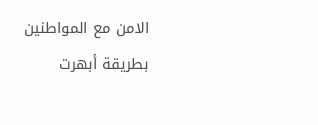الامن مع المواطنين بطريقة أبهرت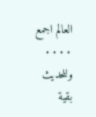العالم اجمع ٠٠٠٠ وللحديث بقية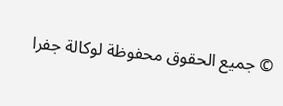© جميع الحقوق محفوظة لوكالة جفرا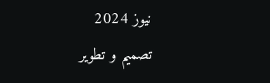نيوز 2024
تصميم و تطوير